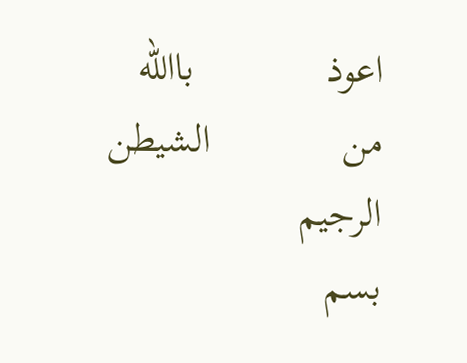اعوذ             باالله من             الشيطن             الرجيم                بسم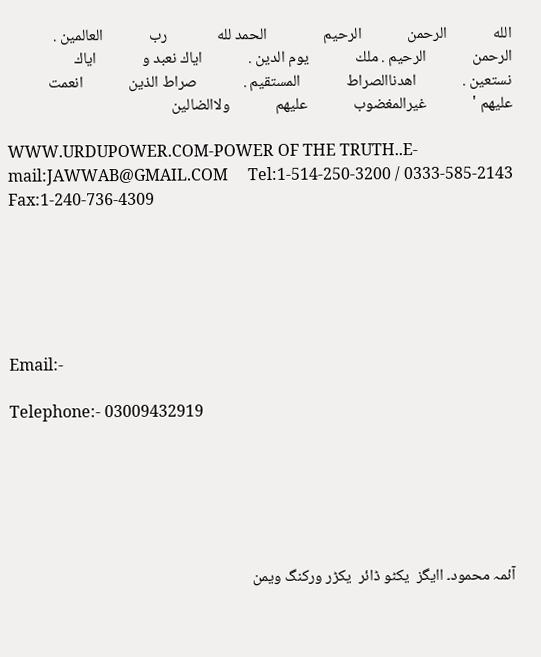الله             الرحمن             الرحيم                الحمد لله              رب             العالمين .             الرحمن             الرحيم . ملك             يوم الدين .             اياك نعبد و             اياك             نستعين .             اهدناالصراط             المستقيم .             صراط الذين             انعمت             عليهم '             غيرالمغضوب             عليهم             ولاالضالين

WWW.URDUPOWER.COM-POWER OF THE TRUTH..E-mail:JAWWAB@GMAIL.COM     Tel:1-514-250-3200 / 0333-585-2143       Fax:1-240-736-4309






Email:-

Telephone:- 03009432919






آئمہ محمود۔ اایگز  یکٹو ڈائر  یکڑر ورکنگ ویمن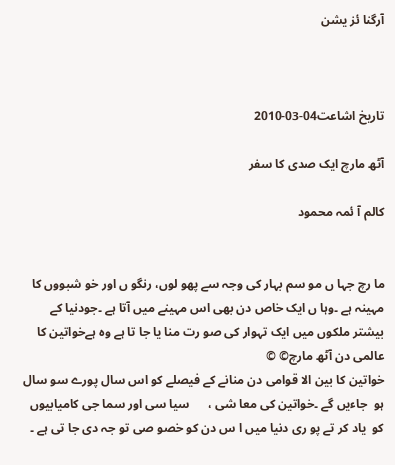آرگنا ئز یشن



تاریخ اشاعت04-03-2010

آٹھ مارچ ایک صدی کا سفر

کالم آ ئمہ محمود


ما رچ جہا ں مو سم بہار کی وجہ سے پھو لوں، رنگو ں اور خو شبووں کا مہینہ ہے ۔وہا ں ایک خاص دن بھی اس مہینے میں آتا ہے ۔جودنیا کے بیشتر ملکوں میں ایک تہوار کی صو رت منا یا جا تا ہے وہ ہےخواتین کا عالمی دن آٹھ مارچ© ©
خواتین کا بین الا قوامی دن منانے کے فیصلے کو اس سال پورے سو سال ہو  جاءیں گے ۔خواتین کی معا شی ،      سیا سی اور سما جی کامیابیوں کو  یاد کر تے پو ری دنیا میں ا س دن کو خصو صی تو جہ دی جا تی ہے ۔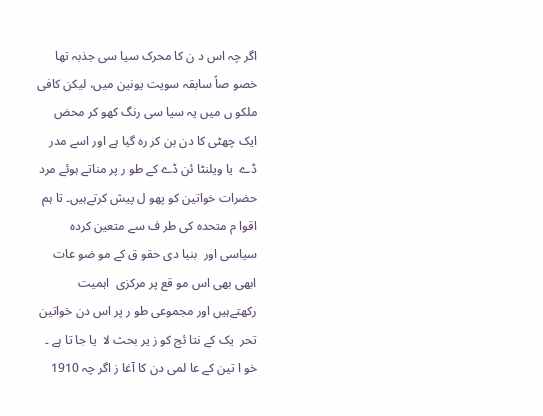اگر چہ اس د ن کا محرک سیا سی جذبہ تھا خصو صاً سابقہ سویت یونین میں، لیکن کافی ملکو ں میں یہ سیا سی رنگ کھو کر محض ایک چھٹی کا دن بن کر رہ گیا ہے اور اسے مدر ڈے  یا ویلنٹا ئن ڈے کے طو ر پر مناتے ہوئے مرد حضرات خواتین کو پھو ل پیش کرتےہیں۔ تا ہم اقوا م متحدہ کی طر ف سے متعین کردہ سیاسی اور  بنیا دی حقو ق کے مو ضو عات ابھی بھی اس مو قع پر مرکزی  اہمیت رکھتےہیں اور مجموعی طو ر پر اس دن خواتین تحر  یک کے نتا ئج کو ز یر بحث لا  یا جا تا ہے ۔
خو ا تین کے عا لمی دن کا آغا ز اگر چہ 1910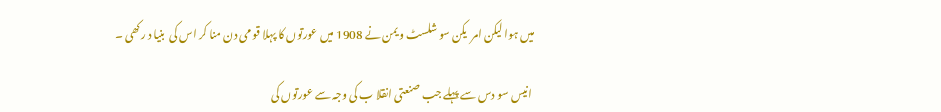میں ہوا لیکن امر  یکن سو شلسٹ ویمن نے 1908 میں عورتوں کا پہلا قو می دن منا کر اس کی  بنیا د رکھی ۔

 انیس سو دس سے پہلے جب صنعتی انقلا ب کی وجہ سے عورتوں کی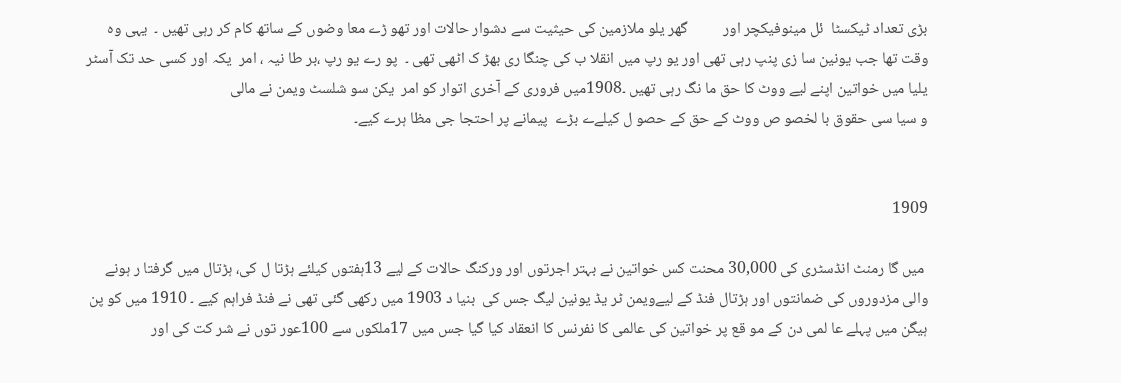بڑی تعداد ٹیکسٹا  ئل مینوفیکچر اور          گھر یلو ملازمین کی حیثیت سے دشوار حالات اور تھو ڑے معا وضوں کے ساتھ کام کر رہی تھیں ۔  یہی وہ وقت تھا جب یونین سا زی پنپ رہی تھی اور یو رپ میں انقلا ب کی چنگا ری بھڑ ک اٹھی تھی ۔  پو رے یو رپ ،بر طا نیہ ، امر  یکہ اور کسی حد تک آسٹر یلیا میں خواتین اپنے لیے ووٹ کا حق ما نگ رہی تھیں ۔1908میں فروری کے آخری اتوار کو امر  یکن سو شلسٹ ویمن نے مالی
و سیا سی حقوق با لخصو ص ووٹ کے حق کے حصو ل کیلےے بڑے  پیمانے پر احتجا جی مظا ہرے کیے۔


1909

 میں گا رمنٹ انڈسٹری کی 30,000 محنت کس خواتین نے بہتر اجرتوں اور ورکنگ حالات کے لیے 13ہفتوں کیلئے ہڑتا ل کی، ہڑتال میں گرفتا ر ہونے والی مزدوروں کی ضمانتوں اور ہڑتال فنڈ کے لیےویمن ٹر یڈ یونین لیگ جس کی  بنیا د 1903 میں رکھی گئی تھی نے فنڈ فراہم کیے ۔ 1910 میں کو پن ہیگن میں پہلے عا لمی دن کے مو قع پر خواتین کی عالمی کا نفرنس کا انعقاد کیا گیا جس میں 17ملکوں سے 100عور توں نے شر کت کی اور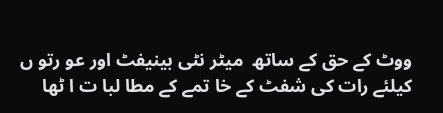ووٹ کے حق کے ساتھ  میٹر نٹی بینیفٹ اور عو رتو ں کیلئے رات کی شفٹ کے خا تمے کے مطا لبا ت ا ٹھا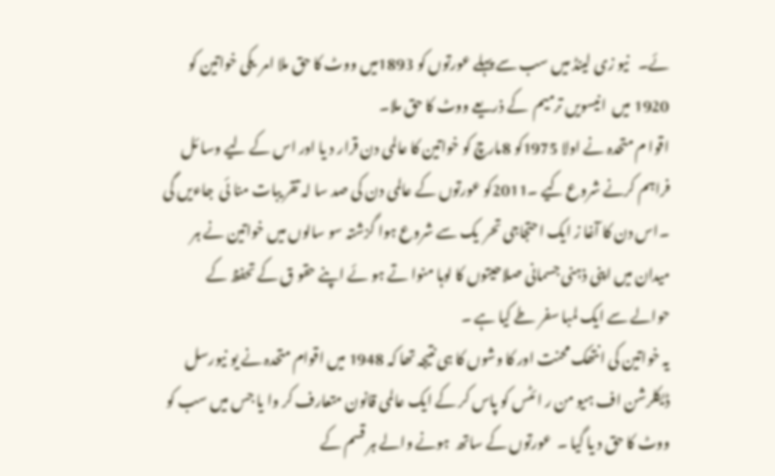ئے۔   نیو زی لینڈ میں سب سے پہلے عورتوں کو 1893میں ووٹ کا حق ملا امر  یکی خواتین کو 1920 میں  انیسویں ترمیم  کے ذریعے ووٹ کا حق ملا۔
اقوا م متحدہ نے اولا 1975کو 8مارچ کو خواتین کا عالمی دن قرار د یا اور اس کے لیے وسا ئل فراہم کرنے شروع کیے ۔2011کو عورتوں کے عالمی دن کی صد سا لہ تقر یبات منا ئی  جاءیں گی ۔اس دن کا آغا ز ایک احتجاجی تحر  یک سے شروع ہوا گزشتہ سو سالوں میں خواتین نے ہر میدان میں اپنی ذہنی جسمانی صلاحیتوں کا لوہا منوا تے ہو ئے اپنے حقو ق کے تحفظ کے حوالے سے ایک لمبا سفر طے کیا ہے ۔
یہ خواتین کی انتھک محنت اور کا وشوں کا ہی نتیجہ تھا کہ 1948 میں اقوام متحدہ نے یو نیورسل ڈیکلرشن اف ہیو من ر ا ئٹس کو پاس کر کے ایک عالمی قانون متعارف کر وا یا جس میں سب کو ووٹ کا حق د یا گیا ۔  عورتوں کے ساتھ  ہونے والے ہر قسم کے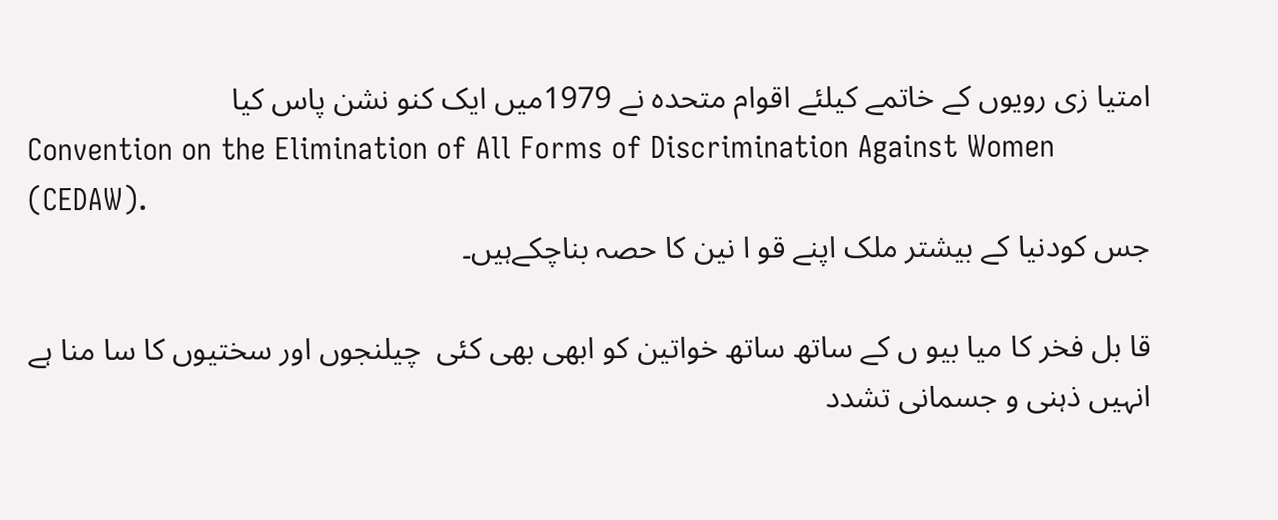امتیا زی رویوں کے خاتمے کیلئے اقوام متحدہ نے 1979میں ایک کنو نشن پاس کیا
Convention on the Elimination of All Forms of Discrimination Against Women (CEDAW).
جس کودنیا کے بیشتر ملک اپنے قو ا نین کا حصہ بناچکےہیں۔

قا بل فخر کا میا بیو ں کے ساتھ ساتھ خواتین کو ابھی بھی کئی  چیلنجوں اور سختیوں کا سا منا ہے   انہیں ذہنی و جسمانی تشدد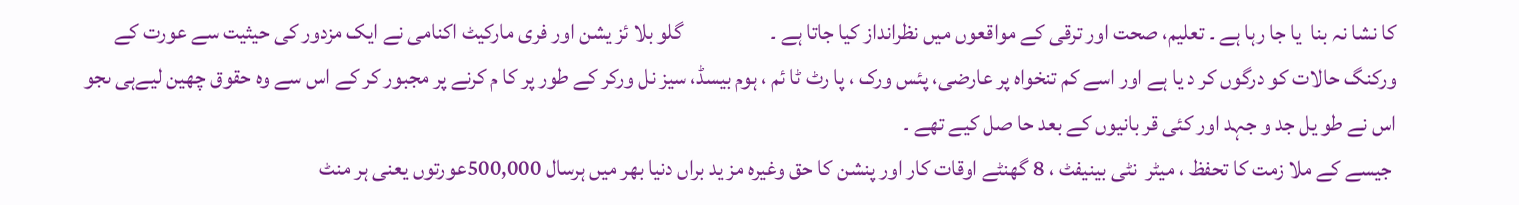کا نشا نہ بنا  یا جا رہا ہے ۔ تعلیم، صحت اور ترقی کے مواقعوں میں نظرانداز کیا جاتا ہے ۔                    گلو بلا ئز یشن اور فری مارکیٹ اکنامی نے ایک مزدور کی حیثیت سے عورت کے ورکنگ حالات کو درگوں کر د یا ہے اور اسے کم تنخواہ پر عارضی، پئس ورک ، پا رٹ ٹا ئم ، ہوم بیسڈ، سیز نل ورکر کے طور پر کا م کرنے پر مجبور کر کے اس سے وہ حقوق چھین لیےہی ںجو اس نے طو یل جد و جہد اور کئی قر بانیوں کے بعد حا صل کیے تھے ۔
 جیسے کے ملا زمت کا تحفظ ، میٹر  نٹی بینیفٹ ، 8 گھنٹے اوقات کار اور پنشن کا حق وغیرہ مز ید براں دنیا بھر میں ہرسال 500,000عورتوں یعنی ہر منٹ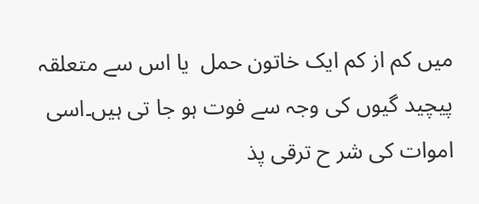میں کم از کم ایک خاتون حمل  یا اس سے متعلقہ پیچید گیوں کی وجہ سے فوت ہو جا تی ہیں۔اسی اموات کی شر ح ترقی پذ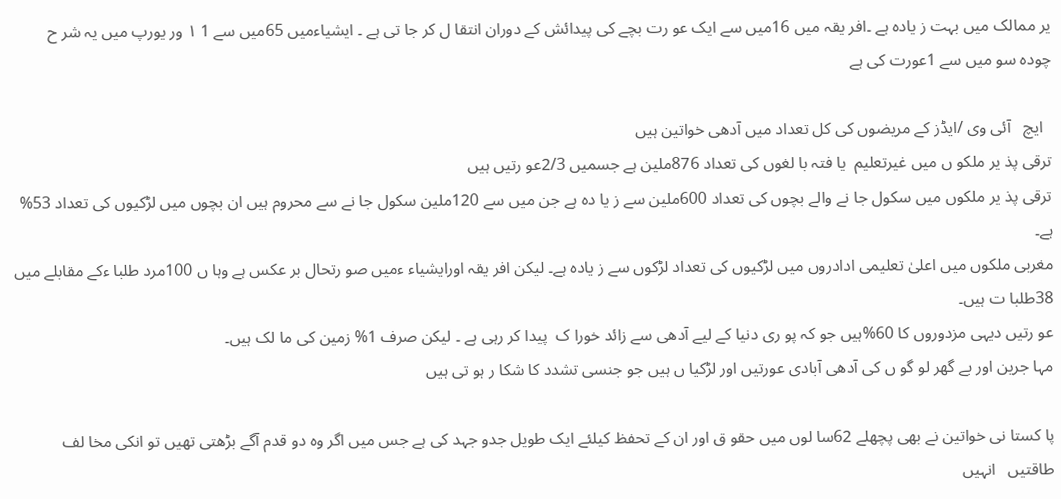یر ممالک میں بہت ز یادہ ہے ۔افر یقہ میں 16میں سے ایک عو رت بچے کی پیدائش کے دوران انتقا ل کر جا تی ہے ۔ ایشیاءمیں 65میں سے 1 ۱ ور یورپ میں یہ شر ح  چودہ سو میں سے 1عورت کی ہے

  ایچ   آئی وی /ایڈز کے مریضوں کی کل تعداد میں آدھی خواتین ہیں
ترقی پذ یر ملکو ں میں غیرتعلیم  یا فتہ با لغوں کی تعداد 876ملین ہے جسمیں 2/3عو رتیں ہیں
ترقی پذ یر ملکوں میں سکول جا نے والے بچوں کی تعداد 600ملین سے ز یا دہ ہے جن میں سے 120ملین سکول جا نے سے محروم ہیں ان بچوں میں لڑکیوں کی تعداد 53% ہے۔
مغربی ملکوں میں اعلیٰ تعلیمی ادادروں میں لڑکیوں کی تعداد لڑکوں سے ز یادہ ہے۔ لیکن افر یقہ اورایشیاء ءمیں صو رتحال بر عکس ہے وہا ں 100مرد طلبا ءکے مقابلے میں 38طلبا ت ہیں۔
عو رتیں دیہی مزدوروں کا 60%ہیں جو کہ پو ری دنیا کے لیے آدھی سے زائد خورا ک  پیدا کر رہی ہے ۔ لیکن صرف 1% زمین کی ما لک ہیں۔
مہا جرین اور بے گھر لو گو ں کی آدھی آبادی عورتیں اور لڑکیا ں ہیں جو جنسی تشدد کا شکا ر ہو تی ہیں

پا کستا نی خواتین نے بھی پچھلے 62سا لوں میں حقو ق اور ان کے تحفظ کیلئے ایک طویل جدو جہد کی ہے جس میں اگر وہ دو قدم آگے بڑھتی تھیں تو انکی مخا لف طاقتیں   انہیں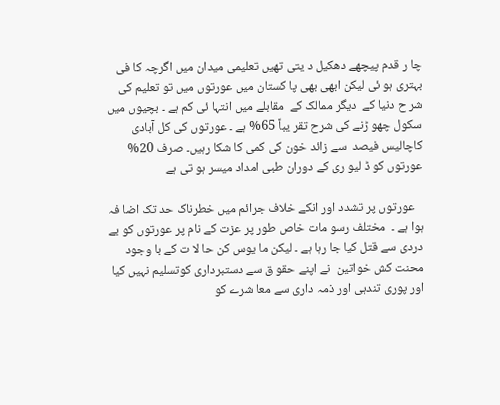چا ر قدم پیچھے دھکیل د یتی تھیں تعلیمی میدان میں اگرچہ کا فی بہتری ہو ئی لیکن ابھی بھی پا کستان میں عورتوں میں تو تعلیم کی شر ح دنیا کے  دیگر ممالک کے  مقابلے میں انتہا ئی کم ہے ۔ بچیوں میں سکول چھو ڑنے کی شرح تقر یباً 65% ہے ۔ عورتوں کی کل آبادی کاچالیس فیصد  سے زائد خون کی کمی کا شکا رہیں۔ صرف 20% عورتوں کو ڈ لیو ری کے دوران طبی امداد میسر ہو تی ہے

   عورتوں پر تشدد اور انکے خلاف جرائم میں خطرناک حد تک اضا فہ ہوا ہے ۔  مختلف رسو مات خاص طور پر عزت کے نام پر عورتوں کو بے دردی سے قتل کیا جا رہا ہے ۔ لیکن ما یوس کن حا لا ت کے با وجود محنت کش خواتین  نے اپنے حقو ق سے دستبرداری کوتسلیم نہیں کیا        اور پوری تندہی اور ذمہ داری سے معا شرے کو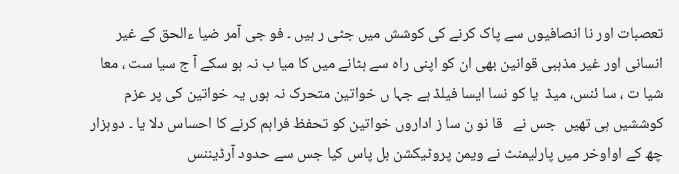تعصبات اور نا انصافیوں سے پاک کرنے کی کوشش میں جٹی ر ہیں ۔ فو جی آمر ضیا ءالحق کے غیر انسانی اور غیر مذہبی قوانین بھی ان کو اپنی راہ سے ہٹانے میں کا میا ب نہ ہو سکے آ ج سیا ست ، معا شیا ت ، سا ئنس، میڈ  یا کو نسا ایسا فیلڈ ہے جہا ں خواتین متحرک نہ ہوں یہ خواتین کی پر عزم کوششیں ہی تھیں  جس نے   قا نو ن سا ز اداروں خواتین کو تحفظ فراہم کرنے کا احساس دلا یا ۔ دوہزار چھ کے اواوخر میں پارلیمنٹ نے ویمن پروٹیکشن بل پاس کیا جس سے حدود آرڈیننس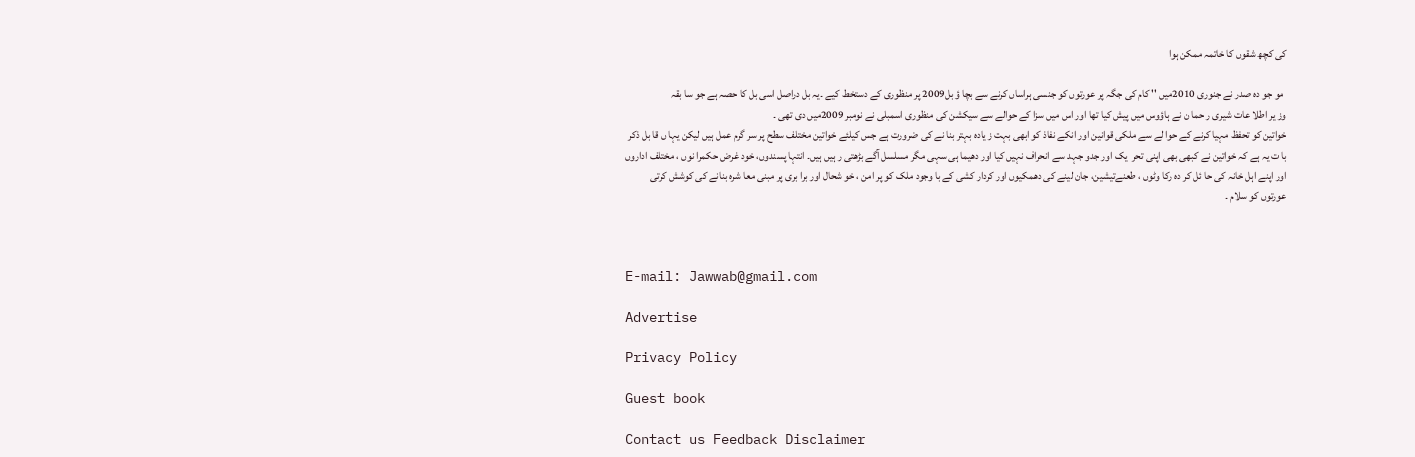کی کچھ شقوں کا خاتمہ ممکن ہوا

 مو جو دہ صدر نے جنوری 2010میں '' کام کی جگہ پر عورتوں کو جنسی ہراساں کرنے سے بچا ؤ بل2009 پر منظوری کے دستخط کیے ۔یہ بل دراصل اسی بل کا حصہ ہے جو سا بقہ
وز یر اطلا عات شیری ر حما ن نے ہاؤوس میں پیش کیا تھا اور اس میں سزا کے حوالے سے سیکشن کی منظوری اسمبلی نے نومبر 2009میں دی تھی ۔
خواتین کو تحفظ مہیا کرنے کے حوا لے سے ملکی قوانین اور انکے نفاذ کو ابھی بہت ز یادہ بہتر بنا نے کی ضرورت ہے جس کیلئے خواتین مختلف سطح پر سر گرم عمل ہیں لیکن یہا ں قا بل ذکر با ت یہ ہے کہ خواتین نے کبھی بھی اپنی تحر  یک اور جدو جہد سے انحراف نہیں کیا اور دھیما ہی سہی مگر مسلسل آگے بڑھتی ر ہیں ہیں۔ انتہا پسندوں، خود غرض حکمرا نوں ، مختلف اداروں اور اپنے اہل خانہ کی حا ئل کر دہ رکا وٹوں ، طعنےتیشین، جان لینے کی دھمکیوں اور کردار کشی کے با وجود ملک کو پر امن ، خو شحال اور برا بری پر مبنی معا شرہ بنانے کی کوشش کرتی عورتوں کو سلام ۔



E-mail: Jawwab@gmail.com

Advertise

Privacy Policy

Guest book

Contact us Feedback Disclaimer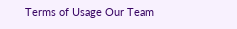Terms of Usage Our Team